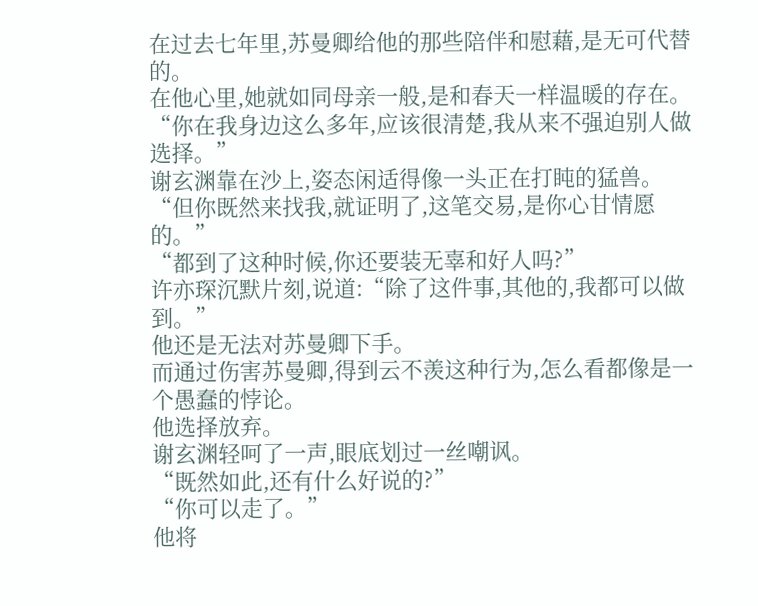在过去七年里,苏曼卿给他的那些陪伴和慰藉,是无可代替的。
在他心里,她就如同母亲一般,是和春天一样温暖的存在。
“你在我身边这么多年,应该很清楚,我从来不强迫别人做选择。”
谢玄渊靠在沙上,姿态闲适得像一头正在打盹的猛兽。
“但你既然来找我,就证明了,这笔交易,是你心甘情愿的。”
“都到了这种时候,你还要装无辜和好人吗?”
许亦琛沉默片刻,说道:“除了这件事,其他的,我都可以做到。”
他还是无法对苏曼卿下手。
而通过伤害苏曼卿,得到云不羡这种行为,怎么看都像是一个愚蠢的悖论。
他选择放弃。
谢玄渊轻呵了一声,眼底划过一丝嘲讽。
“既然如此,还有什么好说的?”
“你可以走了。”
他将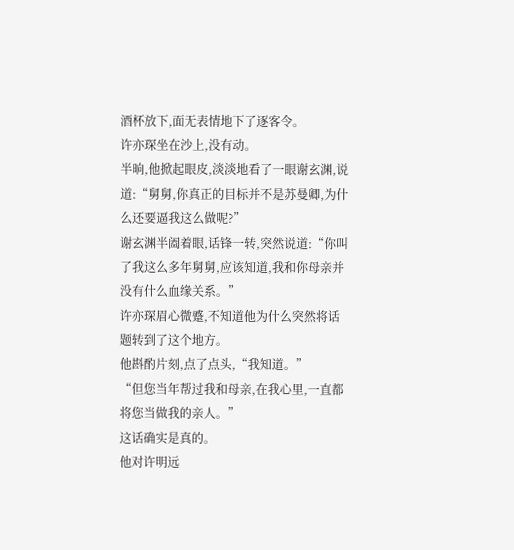酒杯放下,面无表情地下了逐客令。
许亦琛坐在沙上,没有动。
半晌,他掀起眼皮,淡淡地看了一眼谢玄渊,说道:“舅舅,你真正的目标并不是苏曼卿,为什么还要逼我这么做呢?”
谢玄渊半阖着眼,话锋一转,突然说道:“你叫了我这么多年舅舅,应该知道,我和你母亲并没有什么血缘关系。”
许亦琛眉心微蹙,不知道他为什么突然将话题转到了这个地方。
他斟酌片刻,点了点头,“我知道。”
“但您当年帮过我和母亲,在我心里,一直都将您当做我的亲人。”
这话确实是真的。
他对许明远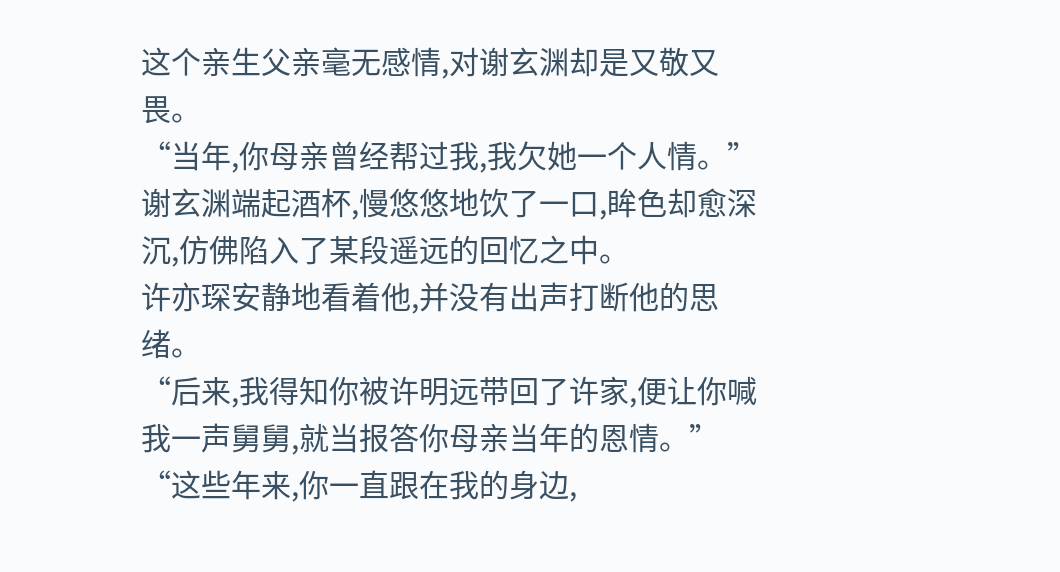这个亲生父亲毫无感情,对谢玄渊却是又敬又畏。
“当年,你母亲曾经帮过我,我欠她一个人情。”
谢玄渊端起酒杯,慢悠悠地饮了一口,眸色却愈深沉,仿佛陷入了某段遥远的回忆之中。
许亦琛安静地看着他,并没有出声打断他的思绪。
“后来,我得知你被许明远带回了许家,便让你喊我一声舅舅,就当报答你母亲当年的恩情。”
“这些年来,你一直跟在我的身边,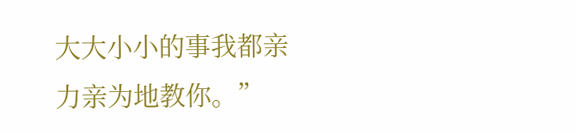大大小小的事我都亲力亲为地教你。”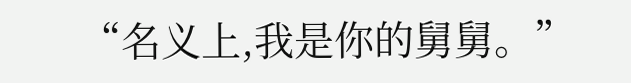“名义上,我是你的舅舅。”